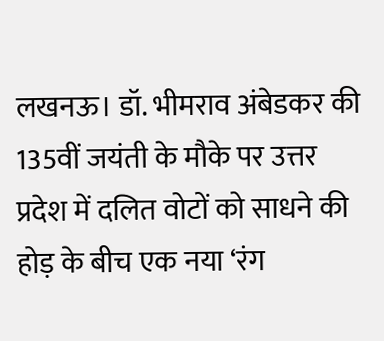लखनऊ। डॉ. भीमराव अंबेडकर की 135वीं जयंती के मौके पर उत्तर प्रदेश में दलित वोटों को साधने की होड़ के बीच एक नया ‘रंग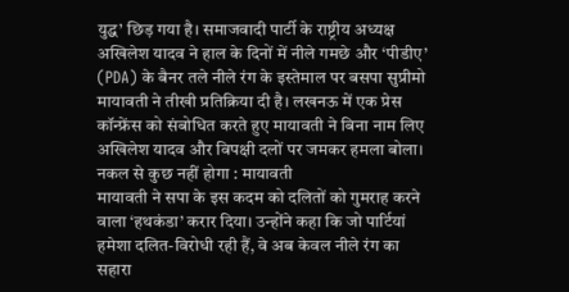युद्ध’ छिड़ गया है। समाजवादी पार्टी के राष्ट्रीय अध्यक्ष अखिलेश यादव ने हाल के दिनों में नीले गमछे और ‘पीडीए’ (PDA) के बैनर तले नीले रंग के इस्तेमाल पर बसपा सुप्रीमो मायावती ने तीखी प्रतिक्रिया दी है। लखनऊ में एक प्रेस कॉन्फ्रेंस को संबोधित करते हुए मायावती ने बिना नाम लिए अखिलेश यादव और विपक्षी दलों पर जमकर हमला बोला।
नकल से कुछ नहीं होगा : मायावती
मायावती ने सपा के इस कदम को दलितों को गुमराह करने वाला ‘हथकंडा’ करार दिया। उन्होंने कहा कि जो पार्टियां हमेशा दलित-विरोधी रही हैं, वे अब केवल नीले रंग का सहारा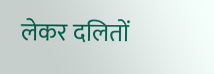लेकर दलितों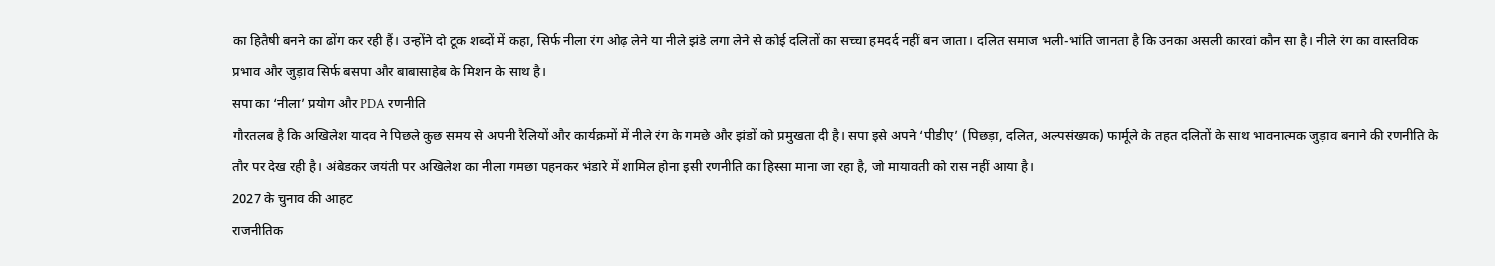का हितैषी बनने का ढोंग कर रही हैं। उन्होंने दो टूक शब्दों में कहा, सिर्फ नीला रंग ओढ़ लेने या नीले झंडे लगा लेने से कोई दलितों का सच्चा हमदर्द नहीं बन जाता। दलित समाज भली-भांति जानता है कि उनका असली कारवां कौन सा है। नीले रंग का वास्तविक प्रभाव और जुड़ाव सिर्फ बसपा और बाबासाहेब के मिशन के साथ है।
सपा का ‘नीला’ प्रयोग और PDA रणनीति
गौरतलब है कि अखिलेश यादव ने पिछले कुछ समय से अपनी रैलियों और कार्यक्रमों में नीले रंग के गमछे और झंडों को प्रमुखता दी है। सपा इसे अपने ‘पीडीए’ (पिछड़ा, दलित, अल्पसंख्यक) फार्मूले के तहत दलितों के साथ भावनात्मक जुड़ाव बनाने की रणनीति के तौर पर देख रही है। अंबेडकर जयंती पर अखिलेश का नीला गमछा पहनकर भंडारे में शामिल होना इसी रणनीति का हिस्सा माना जा रहा है, जो मायावती को रास नहीं आया है।
2027 के चुनाव की आहट
राजनीतिक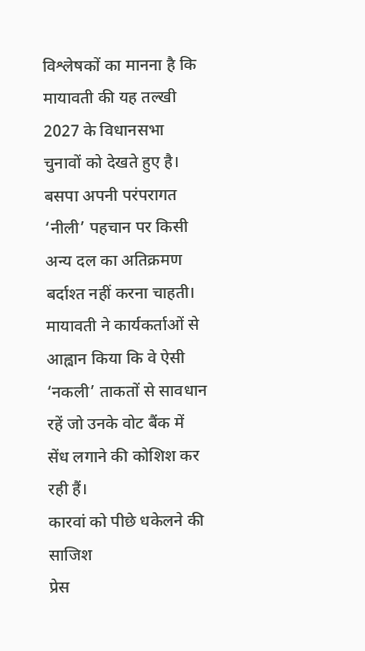विश्लेषकों का मानना है कि मायावती की यह तल्खी 2027 के विधानसभा चुनावों को देखते हुए है। बसपा अपनी परंपरागत ‘नीली’ पहचान पर किसी अन्य दल का अतिक्रमण बर्दाश्त नहीं करना चाहती। मायावती ने कार्यकर्ताओं से आह्वान किया कि वे ऐसी ‘नकली’ ताकतों से सावधान रहें जो उनके वोट बैंक में सेंध लगाने की कोशिश कर रही हैं।
कारवां को पीछे धकेलने की साजिश
प्रेस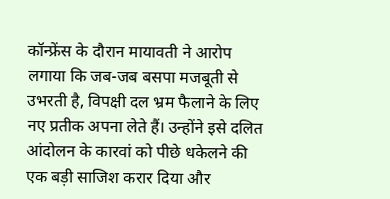कॉन्फ्रेंस के दौरान मायावती ने आरोप लगाया कि जब-जब बसपा मजबूती से उभरती है, विपक्षी दल भ्रम फैलाने के लिए नए प्रतीक अपना लेते हैं। उन्होंने इसे दलित आंदोलन के कारवां को पीछे धकेलने की एक बड़ी साजिश करार दिया और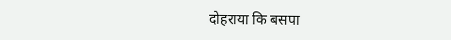दोहराया कि बसपा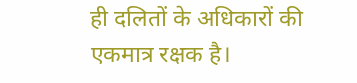ही दलितों के अधिकारों की एकमात्र रक्षक है।